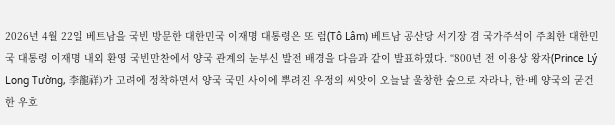2026년 4월 22일 베트남을 국빈 방문한 대한민국 이재명 대통령은 또 럼(Tô Lâm) 베트남 공산당 서기장 겸 국가주석이 주최한 대한민국 대통령 이재명 내외 환영 국빈만찬에서 양국 관계의 눈부신 발전 배경을 다음과 같이 발표하였다. “800년 전 이용상 왕자(Prince Lý Long Tường, 李龍祥)가 고려에 정착하면서 양국 국민 사이에 뿌려진 우정의 씨앗이 오늘날 울창한 숲으로 자라나, 한·베 양국의 굳건한 우호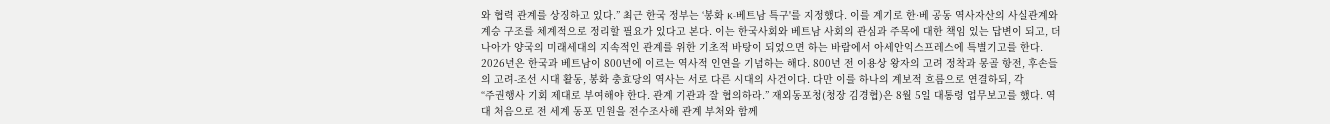와 협력 관계를 상징하고 있다.” 최근 한국 정부는 ‘봉화 K-베트남 특구'를 지정했다. 이를 계기로 한·베 공동 역사자산의 사실관계와 계승 구조를 체계적으로 정리할 필요가 있다고 본다. 이는 한국사회와 베트남 사회의 관심과 주목에 대한 책임 있는 답변이 되고, 더 나아가 양국의 미래세대의 지속적인 관계를 위한 기초적 바탕이 되었으면 하는 바람에서 아세안익스프레스에 특별기고를 한다. 2026년은 한국과 베트남이 800년에 이르는 역사적 인연을 기념하는 해다. 800년 전 이용상 왕자의 고려 정착과 몽골 항전, 후손들의 고려-조선 시대 활동, 봉화 충효당의 역사는 서로 다른 시대의 사건이다. 다만 이를 하나의 계보적 흐름으로 연결하되, 각
“주권행사 기회 제대로 부여해야 한다. 관계 기관과 잘 협의하라.” 재외동포청(청장 김경협)은 8월 5일 대통령 업무보고를 했다. 역대 처음으로 전 세계 동포 민원을 전수조사해 관계 부처와 함께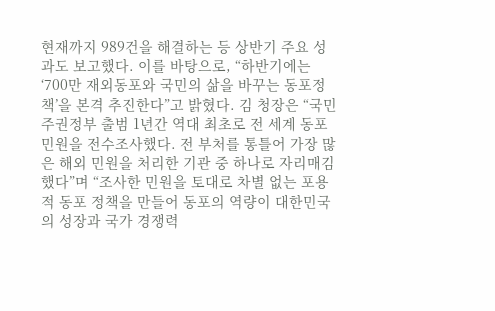현재까지 989건을 해결하는 등 상반기 주요 성과도 보고했다. 이를 바탕으로, “하반기에는 ‘700만 재외동포와 국민의 삶을 바꾸는 동포정책’을 본격 추진한다”고 밝혔다. 김 청장은 “국민주권정부 출범 1년간 역대 최초로 전 세계 동포 민원을 전수조사했다. 전 부처를 통틀어 가장 많은 해외 민원을 처리한 기관 중 하나로 자리매김했다”며 “조사한 민원을 토대로 차별 없는 포용적 동포 정책을 만들어 동포의 역량이 대한민국의 성장과 국가 경쟁력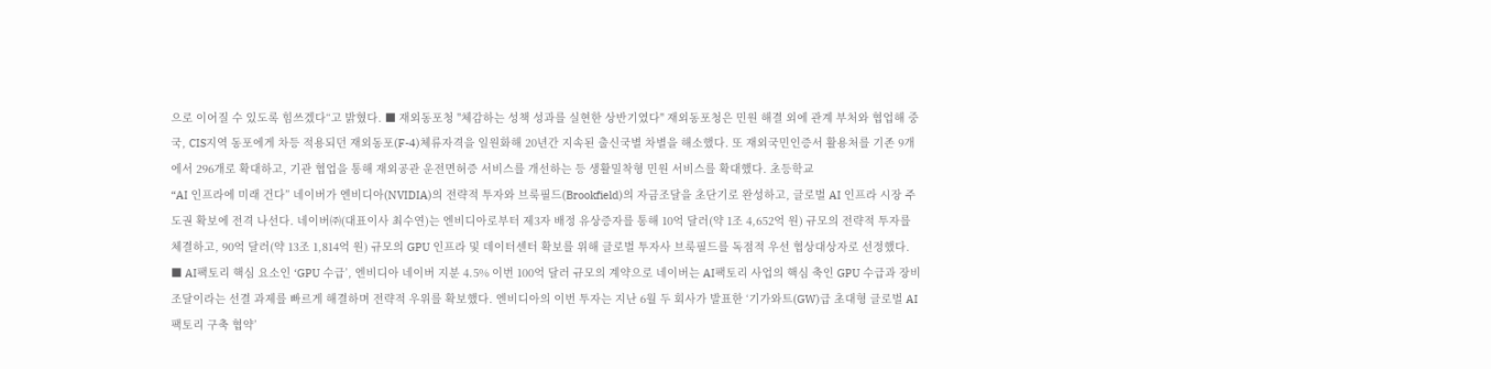으로 이어질 수 있도록 힘쓰겠다“고 밝혔다. ■ 재외동포청 "체감하는 성책 성과를 실현한 상반기였다" 재외동포청은 민원 해결 외에 관계 부처와 협업해 중국, CIS지역 동포에게 차등 적용되던 재외동포(F-4)체류자격을 일원화해 20년간 지속된 출신국별 차별을 해소했다. 또 재외국민인증서 활용처를 기존 9개에서 296개로 확대하고, 기관 협업을 통해 재외공관 운전면허증 서비스를 개선하는 등 생활밀착형 민원 서비스를 확대했다. 초등학교
“AI 인프라에 미래 건다” 네이버가 엔비디아(NVIDIA)의 전략적 투자와 브룩필드(Brookfield)의 자금조달을 초단기로 완성하고, 글로벌 AI 인프라 시장 주도권 확보에 전격 나선다. 네이버㈜(대표이사 최수연)는 엔비디아로부터 제3자 배정 유상증자를 통해 10억 달러(약 1조 4,652억 원) 규모의 전략적 투자를 체결하고, 90억 달러(약 13조 1,814억 원) 규모의 GPU 인프라 및 데이터센터 확보를 위해 글로벌 투자사 브룩필드를 독점적 우선 협상대상자로 선정했다. ■ AI팩토리 핵심 요소인 ‘GPU 수급’, 엔비디아 네이버 지분 4.5% 이번 100억 달러 규모의 계약으로 네이버는 AI팩토리 사업의 핵심 축인 GPU 수급과 장비 조달이라는 선결 과제를 빠르게 해결하며 전략적 우위를 확보했다. 엔비디아의 이번 투자는 지난 6월 두 회사가 발표한 ‘기가와트(GW)급 초대형 글로벌 AI팩토리 구축 협약’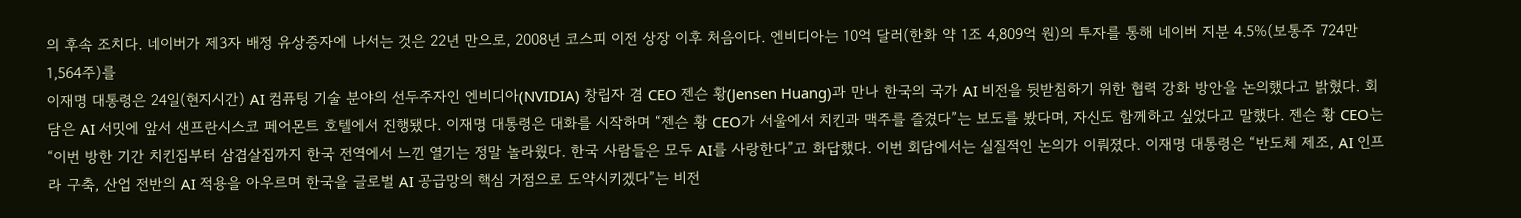의 후속 조치다. 네이버가 제3자 배정 유상증자에 나서는 것은 22년 만으로, 2008년 코스피 이전 상장 이후 처음이다. 엔비디아는 10억 달러(한화 약 1조 4,809억 원)의 투자를 통해 네이버 지분 4.5%(보통주 724만 1,564주)를
이재명 대통령은 24일(현지시간) AI 컴퓨팅 기술 분야의 선두주자인 엔비디아(NVIDIA) 창립자 겸 CEO 젠슨 황(Jensen Huang)과 만나 한국의 국가 AI 비전을 뒷받침하기 위한 협력 강화 방안을 논의했다고 밝혔다. 회담은 AI 서밋에 앞서 샌프란시스코 페어몬트 호텔에서 진행됐다. 이재명 대통령은 대화를 시작하며 “젠슨 황 CEO가 서울에서 치킨과 맥주를 즐겼다”는 보도를 봤다며, 자신도 함께하고 싶었다고 말했다. 젠슨 황 CEO는 “이번 방한 기간 치킨집부터 삼겹살집까지 한국 전역에서 느낀 열기는 정말 놀라웠다. 한국 사람들은 모두 AI를 사랑한다”고 화답했다. 이번 회담에서는 실질적인 논의가 이뤄졌다. 이재명 대통령은 “반도체 제조, AI 인프라 구축, 산업 전반의 AI 적용을 아우르며 한국을 글로벌 AI 공급망의 핵심 거점으로 도약시키겠다”는 비전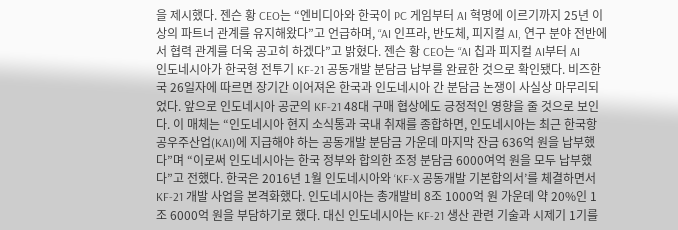을 제시했다. 젠슨 황 CEO는 “엔비디아와 한국이 PC 게임부터 AI 혁명에 이르기까지 25년 이상의 파트너 관계를 유지해왔다”고 언급하며, “AI 인프라, 반도체, 피지컬 AI, 연구 분야 전반에서 협력 관계를 더욱 공고히 하겠다”고 밝혔다. 젠슨 황 CEO는 “AI 칩과 피지컬 AI부터 AI
인도네시아가 한국형 전투기 KF-21 공동개발 분담금 납부를 완료한 것으로 확인됐다. 비즈한국 26일자에 따르면 장기간 이어져온 한국과 인도네시아 간 분담금 논쟁이 사실상 마무리되었다. 앞으로 인도네시아 공군의 KF-21 48대 구매 협상에도 긍정적인 영향을 줄 것으로 보인다. 이 매체는 “인도네시아 현지 소식통과 국내 취재를 종합하면, 인도네시아는 최근 한국항공우주산업(KAI)에 지급해야 하는 공동개발 분담금 가운데 마지막 잔금 636억 원을 납부했다”며 “이로써 인도네시아는 한국 정부와 합의한 조정 분담금 6000여억 원을 모두 납부했다”고 전했다. 한국은 2016년 1월 인도네시아와 ‘KF-X 공동개발 기본합의서’를 체결하면서 KF-21 개발 사업을 본격화했다. 인도네시아는 총개발비 8조 1000억 원 가운데 약 20%인 1조 6000억 원을 부담하기로 했다. 대신 인도네시아는 KF-21 생산 관련 기술과 시제기 1기를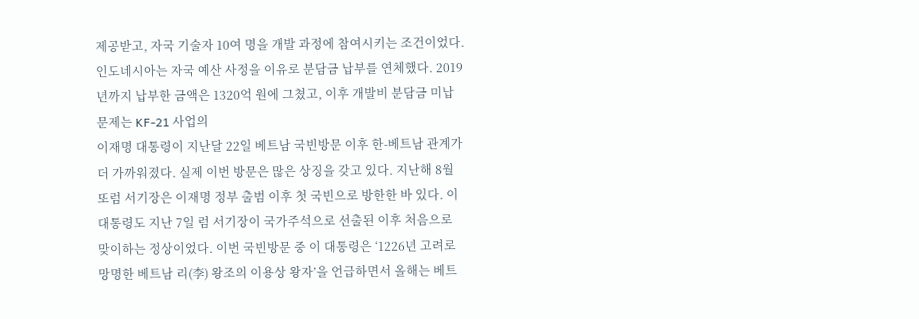제공받고, 자국 기술자 10여 명을 개발 과정에 참여시키는 조건이었다. 인도네시아는 자국 예산 사정을 이유로 분담금 납부를 연체했다. 2019년까지 납부한 금액은 1320억 원에 그쳤고, 이후 개발비 분담금 미납 문제는 KF-21 사업의
이재명 대통령이 지난달 22일 베트남 국빈방문 이후 한-베트남 관계가 더 가까워졌다. 실제 이번 방문은 많은 상징을 갖고 있다. 지난해 8월 또럼 서기장은 이재명 정부 출범 이후 첫 국빈으로 방한한 바 있다. 이 대통령도 지난 7일 럼 서기장이 국가주석으로 선출된 이후 처음으로 맞이하는 정상이었다. 이번 국빈방문 중 이 대통령은 ‘1226년 고려로 망명한 베트남 리(李) 왕조의 이용상 왕자’을 언급하면서 올해는 베트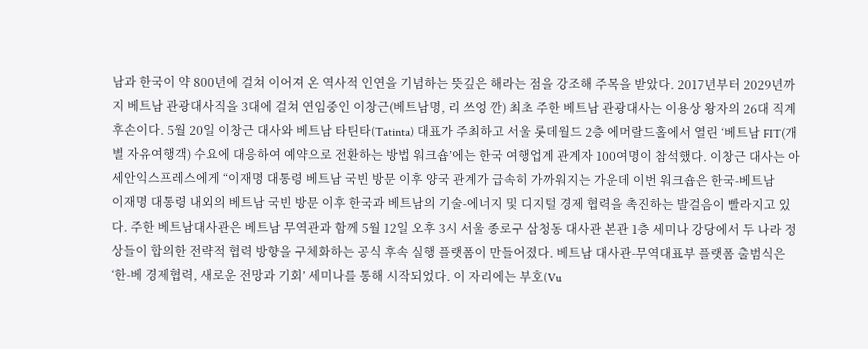남과 한국이 약 800년에 걸쳐 이어져 온 역사적 인연을 기념하는 뜻깊은 해라는 점을 강조해 주목을 받았다. 2017년부터 2029년까지 베트남 관광대사직을 3대에 걸쳐 연임중인 이창근(베트남명, 리 쓰엉 깐) 최초 주한 베트남 관광대사는 이용상 왕자의 26대 직계후손이다. 5월 20일 이창근 대사와 베트남 타틴타(Tatinta) 대표가 주최하고 서울 롯데월드 2층 에머랄드홀에서 열린 ‘베트남 FIT(개별 자유여행객) 수요에 대응하여 예약으로 전환하는 방법 워크숍’에는 한국 여행업계 관계자 100여명이 참석했다. 이창근 대사는 아세안익스프레스에게 “이재명 대통령 베트남 국빈 방문 이후 양국 관계가 급속히 가까워지는 가운데 이번 워크숍은 한국-베트남
이재명 대통령 내외의 베트남 국빈 방문 이후 한국과 베트남의 기술-에너지 및 디지털 경제 협력을 촉진하는 발걸음이 빨라지고 있다. 주한 베트남대사관은 베트남 무역관과 함께 5월 12일 오후 3시 서울 종로구 삼청동 대사관 본관 1층 세미나 강당에서 두 나라 정상들이 합의한 전략적 협력 방향을 구체화하는 공식 후속 실행 플랫폼이 만들어졌다. 베트남 대사관-무역대표부 플랫폼 출범식은 ‘한-베 경제협력, 새로운 전망과 기회’ 세미나를 통해 시작되었다. 이 자리에는 부호(Vu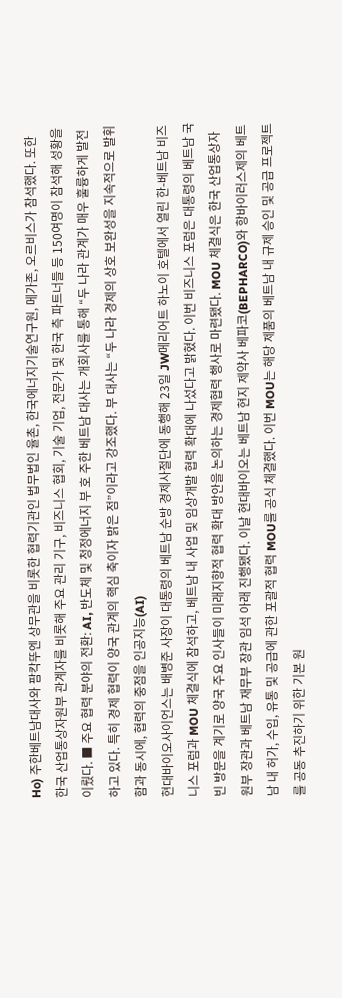Ho) 주한베트남대사와 팜칵뚜엔 상무관을 비롯한 협력기관인 법무법인 율촌, 한국에너지기술연구원, 메가존, 오르비스가 참석했다. 또한 한국 산업통상자원부 관계자를 비롯해 주요 관리 기구, 비즈니스 협회, 기술 기업, 전문가 및 한국 측 파트너들 등 150여명이 참석해 성황을 이뤘다. ■ 주요 협력 분야의 전환: AI, 반도체 및 청정에너지 부 호 주한 베트남 대사는 개회사를 통해 “두 나라 관계가 매우 훌륭하게 발전하고 있다. 특히 경제 협력이 양국 관계의 핵심 축이자 밝은 점”이라고 강조했다. 부 대사는 “두 나라 경제의 상호 보완성을 지속적으로 발휘함과 동시에, 협력의 중점을 인공지능(AI)
현대바이오사이언스는 배병준 사장이 대통령의 베트남 순방 경제사절단에 동행해 23일 JW메리어트 하노이 호텔에서 열린 한-베트남 비즈니스 포럼과 MOU 체결식에 참석하고, 베트남 내 사업 및 임상개발 협력 확대에 나섰다고 밝혔다. 이번 비즈니스 포럼은 대통령의 베트남 국빈 방문을 계기로 양국 주요 인사들이 미래지향적 협력 확대 방안을 논의하는 경제협력 행사로 마련됐다. MOU 체결식은 한국 산업통상자원부 장관과 베트남 재무부 장관 임석 아래 진행됐다. 이날 현대바이오는 베트남 현지 제약사 베파코(BEPHARCO)와 항바이러스제의 베트남 내 허가, 수입, 유통 및 공급에 관한 포괄적 협력 MOU를 공식 체결했다. 이번 MOU는 해당 제품의 베트남 내 규제 승인 및 공급 프로젝트를 공동 추진하기 위한 기본 원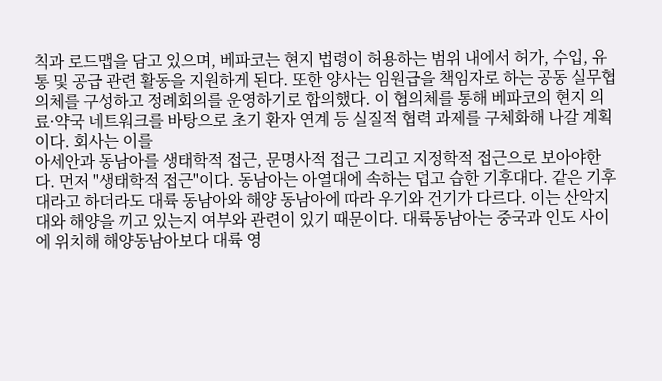칙과 로드맵을 담고 있으며, 베파코는 현지 법령이 허용하는 범위 내에서 허가, 수입, 유통 및 공급 관련 활동을 지원하게 된다. 또한 양사는 임원급을 책임자로 하는 공동 실무협의체를 구성하고 정례회의를 운영하기로 합의했다. 이 협의체를 통해 베파코의 현지 의료·약국 네트워크를 바탕으로 초기 환자 연계 등 실질적 협력 과제를 구체화해 나갈 계획이다. 회사는 이를
아세안과 동남아를 생태학적 접근, 문명사적 접근 그리고 지정학적 접근으로 보아야한다. 먼저 "생태학적 접근"이다. 동남아는 아열대에 속하는 덥고 습한 기후대다. 같은 기후대라고 하더라도 대륙 동남아와 해양 동남아에 따라 우기와 건기가 다르다. 이는 산악지대와 해양을 끼고 있는지 여부와 관련이 있기 때문이다. 대륙동남아는 중국과 인도 사이에 위치해 해양동남아보다 대륙 영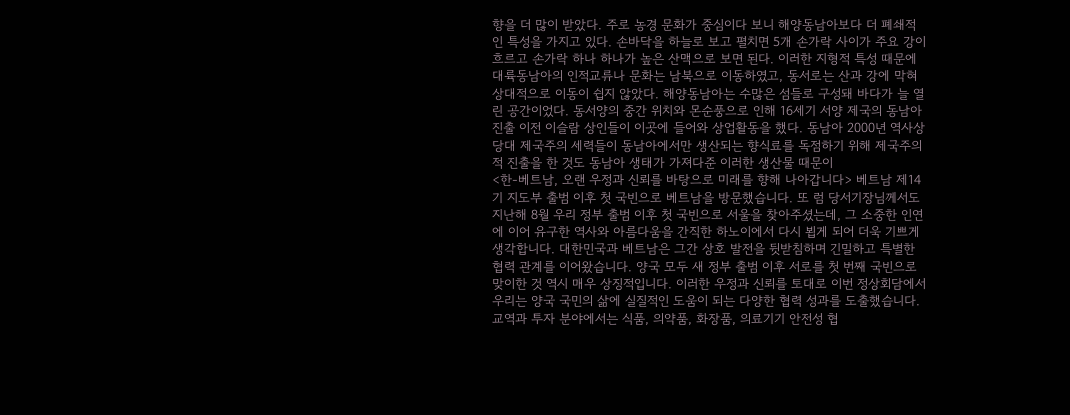향을 더 많이 받았다. 주로 농경 문화가 중심이다 보니 해양동남아보다 더 폐쇄적인 특성을 가지고 있다. 손바닥을 하늘로 보고 펼치면 5개 손가락 사이가 주요 강이 흐르고 손가락 하나 하나가 높은 산맥으로 보면 된다. 이러한 지형적 특성 때문에 대륙동남아의 인적교류나 문화는 남북으로 이동하였고, 동서로는 산과 강에 막혀 상대적으로 이동이 쉽지 않았다. 해양동남아는 수많은 섬들로 구성돼 바다가 늘 열린 공간이었다. 동서양의 중간 위치와 몬순풍으로 인해 16세기 서양 제국의 동남아 진출 이전 이슬람 상인들이 이곳에 들어와 상업활동을 했다. 동남아 2000년 역사상 당대 제국주의 세력들이 동남아에서만 생산되는 향식료를 독점하기 위해 제국주의적 진출을 한 것도 동남아 생태가 가져다준 이러한 생산물 때문이
<한-베트남, 오랜 우정과 신뢰를 바탕으로 미래를 향해 나아갑니다> 베트남 제14기 지도부 출범 이후 첫 국빈으로 베트남을 방문했습니다. 또 럼 당서기장님께서도 지난해 8월 우리 정부 출범 이후 첫 국빈으로 서울을 찾아주셨는데, 그 소중한 인연에 이어 유구한 역사와 아름다움을 간직한 하노이에서 다시 뵙게 되어 더욱 기쁘게 생각합니다. 대한민국과 베트남은 그간 상호 발전을 뒷받침하며 긴밀하고 특별한 협력 관계를 이어왔습니다. 양국 모두 새 정부 출범 이후 서로를 첫 번째 국빈으로 맞이한 것 역시 매우 상징적입니다. 이러한 우정과 신뢰를 토대로 이번 정상회담에서 우리는 양국 국민의 삶에 실질적인 도움이 되는 다양한 협력 성과를 도출했습니다. 교역과 투자 분야에서는 식품, 의약품, 화장품, 의료기기 안전성 협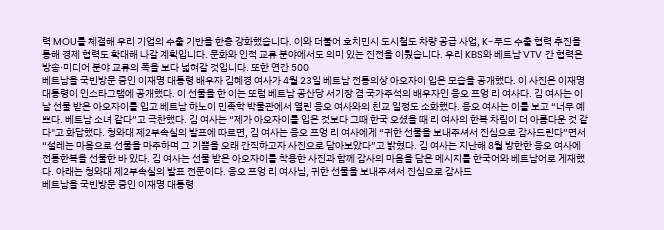력 MOU를 체결해 우리 기업의 수출 기반을 한층 강화했습니다. 이와 더불어 호치민시 도시철도 차량 공급 사업, K-푸드 수출 협력 추진을 통해 경제 협력도 확대해 나갈 계획입니다. 문화와 인적 교류 분야에서도 의미 있는 진전을 이뤘습니다. 우리 KBS와 베트남 VTV 간 협력은 방송·미디어 분야 교류의 폭을 보다 넓혀갈 것입니다. 또한 연간 500
베트남을 국빈방문 중인 이재명 대통령 배우자 김혜경 여사가 4월 23일 베트남 전통의상 아오자이 입은 모습을 공개했다. 이 사진은 이재명 대통령이 인스타그램에 공개했다. 이 선물을 한 이는 또럼 베트남 공산당 서기장 겸 국가주석의 배우자인 응오 프엉 리 여사다. 김 여사는 이날 선물 받은 아오자이를 입고 베트남 하노이 민족학 박물관에서 열린 응오 여사와의 친교 일정도 소화했다. 응오 여사는 이를 보고 “너무 예쁘다. 베트남 소녀 같다”고 극찬했다. 김 여사는 “제가 아오자이를 입은 것보다 그때 한국 오셨을 때 리 여사의 한복 차림이 더 아름다운 것 같다"고 화답했다. 청와대 제2부속실의 발표에 따르면, 김 여사는 응오 프엉 리 여사에게 “귀한 선물을 보내주셔서 진심으로 감사드린다”면서 “설레는 마음으로 선물을 마주하며 그 기쁨을 오래 간직하고자 사진으로 담아보았다”고 밝혔다. 김 여사는 지난해 8월 방한한 응오 여사에 전통한복을 선물한 바 있다. 김 여사는 선물 받은 아오자이를 착용한 사진과 함께 감사의 마음을 담은 메시지를 한국어와 베트남어로 게재했다. 아래는 청와대 제2부속실의 발표 전문이다. 응오 프엉 리 여사님, 귀한 선물을 보내주셔서 진심으로 감사드
베트남을 국빈방문 중인 이재명 대통령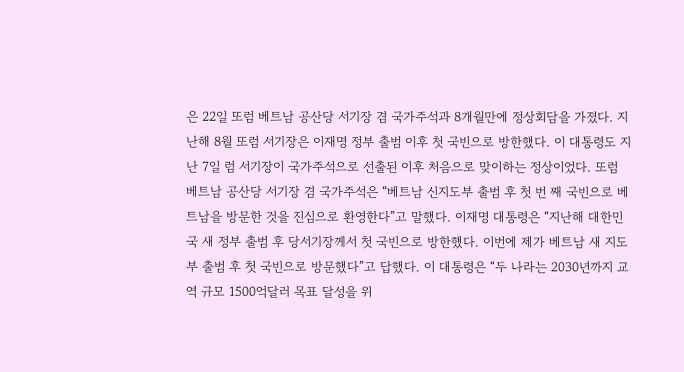은 22일 또럼 베트남 공산당 서기장 겸 국가주석과 8개월만에 정상회담을 가졌다. 지난해 8월 또럼 서기장은 이재명 정부 출범 이후 첫 국빈으로 방한했다. 이 대통령도 지난 7일 럼 서기장이 국가주석으로 선출된 이후 처음으로 맞이하는 정상이었다. 또럼 베트남 공산당 서기장 겸 국가주석은 “베트남 신지도부 출범 후 첫 번 째 국빈으로 베트남을 방문한 것을 진심으로 환영한다”고 말했다. 이재명 대통령은 “지난해 대한민국 새 정부 출범 후 당서기장께서 첫 국빈으로 방한했다. 이번에 제가 베트남 새 지도부 출범 후 첫 국빈으로 방문했다”고 답했다. 이 대통령은 “두 나라는 2030년까지 교역 규모 1500억달러 목표 달성을 위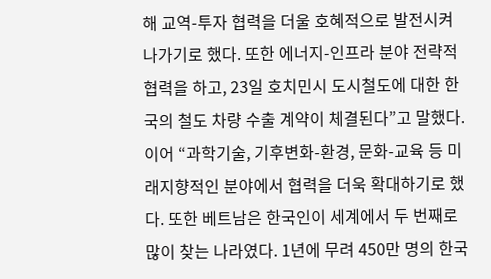해 교역-투자 협력을 더울 호혜적으로 발전시켜 나가기로 했다. 또한 에너지-인프라 분야 전략적 협력을 하고, 23일 호치민시 도시철도에 대한 한국의 철도 차량 수출 계약이 체결된다”고 말했다. 이어 “과학기술, 기후변화-환경, 문화-교육 등 미래지향적인 분야에서 협력을 더욱 확대하기로 했다. 또한 베트남은 한국인이 세계에서 두 번째로 많이 찾는 나라였다. 1년에 무려 450만 명의 한국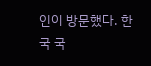인이 방문했다. 한국 국